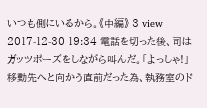いつも側にいるから。《中編》 3 view 2017-12-30 19:34 電話を切った後、司はガッツポーズをしながら叫んだ。「よっしゃ!」移動先へと向かう直前だった為、執務室のド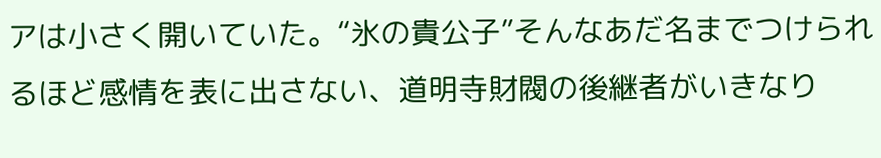アは小さく開いていた。“氷の貴公子”そんなあだ名までつけられるほど感情を表に出さない、道明寺財閥の後継者がいきなり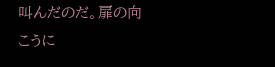叫んだのだ。扉の向こうに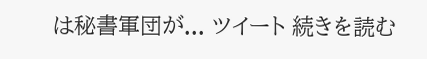は秘書軍団が... ツイート 続きを読む